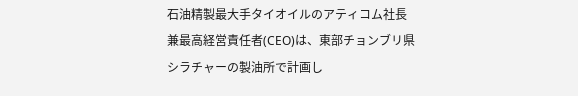石油精製最大手タイオイルのアティコム社長兼最高経営責任者(CEO)は、東部チョンブリ県シラチャーの製油所で計画し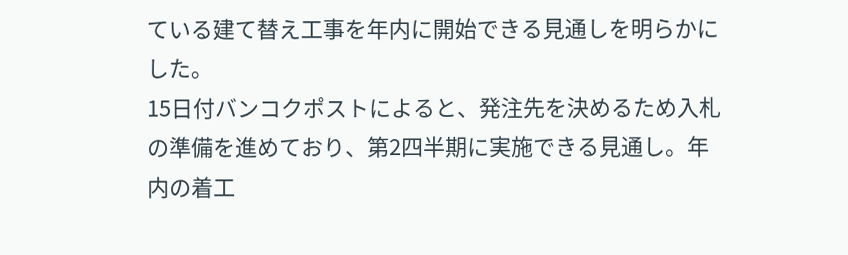ている建て替え工事を年内に開始できる見通しを明らかにした。
15日付バンコクポストによると、発注先を決めるため入札の準備を進めており、第2四半期に実施できる見通し。年内の着工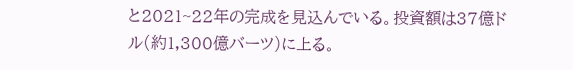と2021~22年の完成を見込んでいる。投資額は37億ドル(約1,300億バーツ)に上る。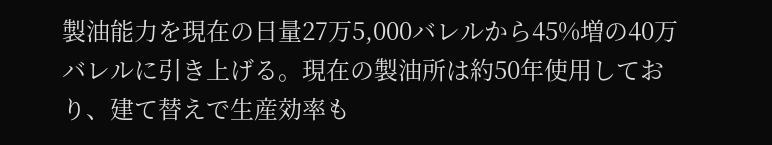製油能力を現在の日量27万5,000バレルから45%増の40万バレルに引き上げる。現在の製油所は約50年使用しており、建て替えで生産効率も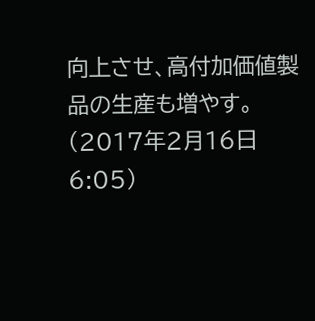向上させ、高付加価値製品の生産も増やす。
(2017年2月16日 6:05)